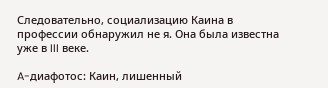Следовательно, социализацию Каина в профессии обнаружил не я. Она была известна уже в III веке.

A-диафотос: Каин, лишенный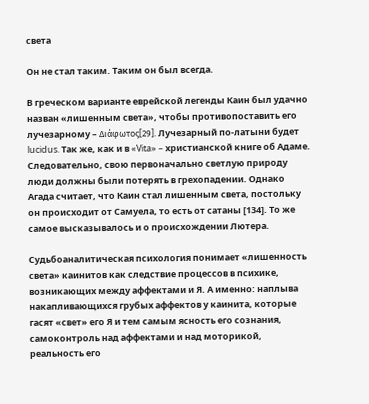света

Он не стал таким. Таким он был всегда.

В греческом варианте еврейской легенды Каин был удачно назван «лишенным света», чтобы противопоставить его лучезарному – Διάφωτος[29]. Лучезарный по-латыни будет lucidus. Так же, как и в «Vita» – христианской книге об Адаме. Следовательно, свою первоначально светлую природу люди должны были потерять в грехопадении. Однако Агада считает, что Каин стал лишенным света, постольку он происходит от Самуела, то есть от сатаны [134]. То же самое высказывалось и о происхождении Лютера.

Судьбоаналитическая психология понимает «лишенность света» каинитов как следствие процессов в психике, возникающих между аффектами и Я. А именно: наплыва накапливающихся грубых аффектов у каинита, которые гасят «свет» его Я и тем самым ясность его сознания, самоконтроль над аффектами и над моторикой, реальность его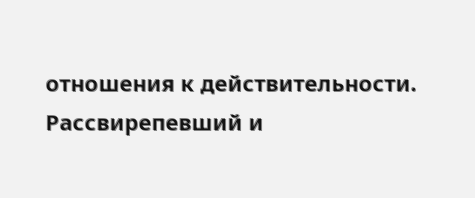отношения к действительности. Рассвирепевший и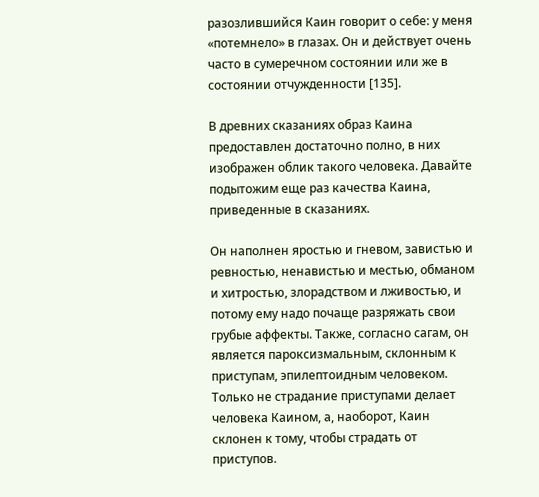разозлившийся Каин говорит о себе: у меня «потемнело» в глазах. Он и действует очень часто в сумеречном состоянии или же в состоянии отчужденности [135].

В древних сказаниях образ Каина предоставлен достаточно полно, в них изображен облик такого человека. Давайте подытожим еще раз качества Каина, приведенные в сказаниях.

Он наполнен яростью и гневом, завистью и ревностью, ненавистью и местью, обманом и хитростью, злорадством и лживостью, и потому ему надо почаще разряжать свои грубые аффекты. Также, согласно сагам, он является пароксизмальным, склонным к приступам, эпилептоидным человеком. Только не страдание приступами делает человека Каином, а, наоборот, Каин склонен к тому, чтобы страдать от приступов.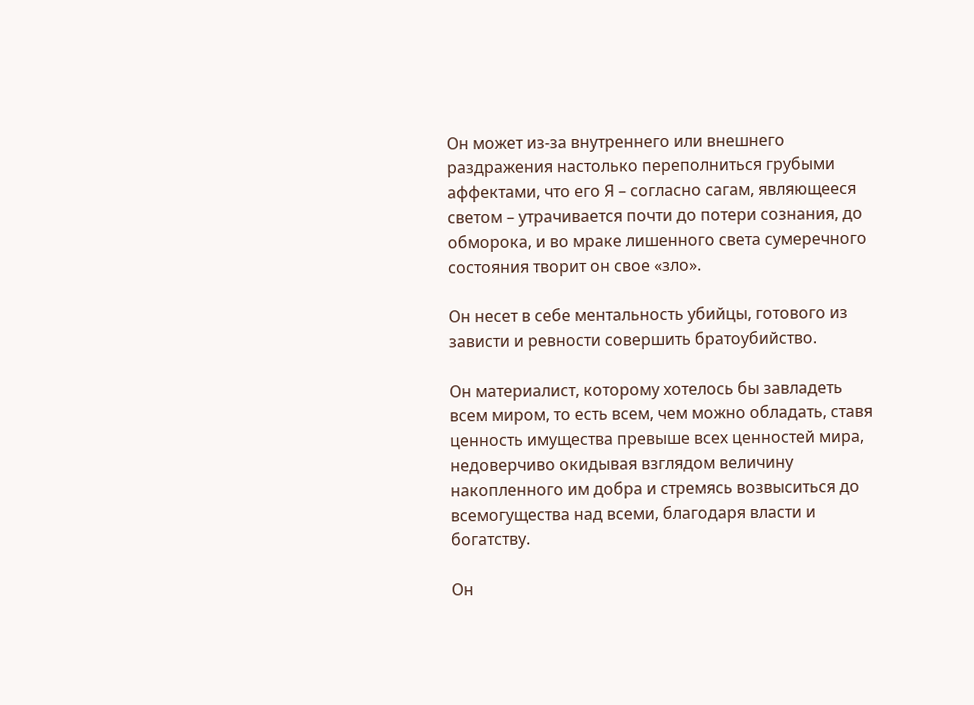Он может из-за внутреннего или внешнего раздражения настолько переполниться грубыми аффектами, что его Я – согласно сагам, являющееся светом – утрачивается почти до потери сознания, до обморока, и во мраке лишенного света сумеречного состояния творит он свое «зло».

Он несет в себе ментальность убийцы, готового из зависти и ревности совершить братоубийство.

Он материалист, которому хотелось бы завладеть всем миром, то есть всем, чем можно обладать, ставя ценность имущества превыше всех ценностей мира, недоверчиво окидывая взглядом величину накопленного им добра и стремясь возвыситься до всемогущества над всеми, благодаря власти и богатству.

Он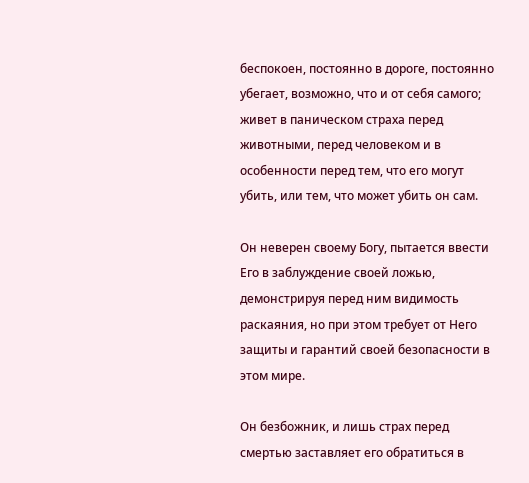беспокоен, постоянно в дороге, постоянно убегает, возможно, что и от себя самого; живет в паническом страха перед животными, перед человеком и в особенности перед тем, что его могут убить, или тем, что может убить он сам.

Он неверен своему Богу, пытается ввести Его в заблуждение своей ложью, демонстрируя перед ним видимость раскаяния, но при этом требует от Него защиты и гарантий своей безопасности в этом мире.

Он безбожник, и лишь страх перед смертью заставляет его обратиться в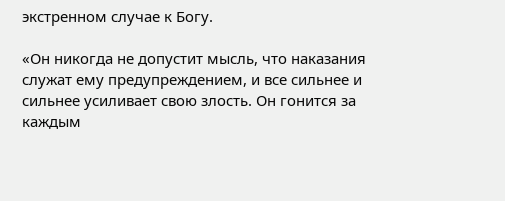экстренном случае к Богу.

«Он никогда не допустит мысль, что наказания служат ему предупреждением, и все сильнее и сильнее усиливает свою злость. Он гонится за каждым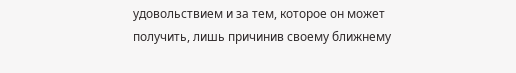удовольствием и за тем, которое он может получить, лишь причинив своему ближнему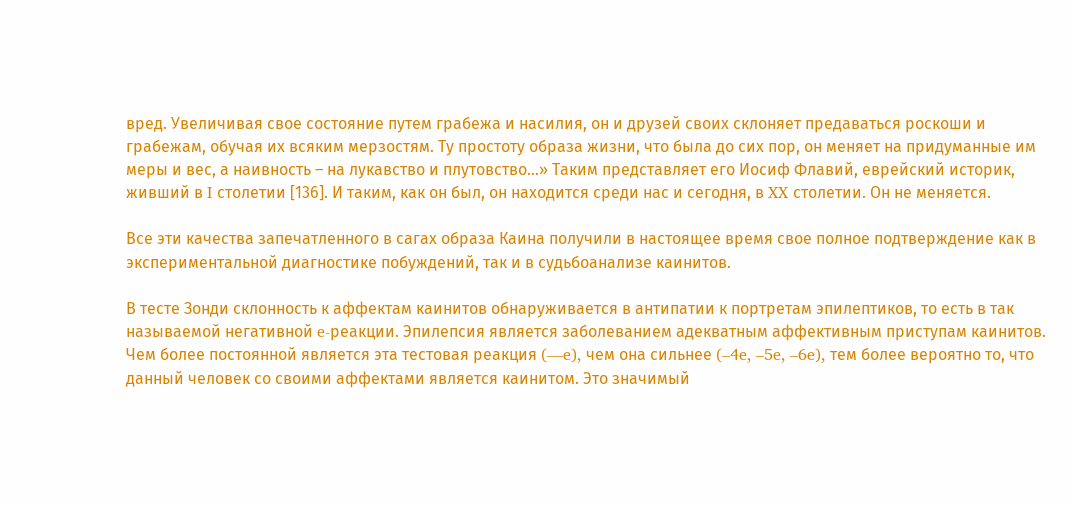вред. Увеличивая свое состояние путем грабежа и насилия, он и друзей своих склоняет предаваться роскоши и грабежам, обучая их всяким мерзостям. Ту простоту образа жизни, что была до сих пор, он меняет на придуманные им меры и вес, а наивность – на лукавство и плутовство…» Таким представляет его Иосиф Флавий, еврейский историк, живший в I столетии [136]. И таким, как он был, он находится среди нас и сегодня, в XX столетии. Он не меняется.

Все эти качества запечатленного в сагах образа Каина получили в настоящее время свое полное подтверждение как в экспериментальной диагностике побуждений, так и в судьбоанализе каинитов.

В тесте Зонди склонность к аффектам каинитов обнаруживается в антипатии к портретам эпилептиков, то есть в так называемой негативной e-реакции. Эпилепсия является заболеванием адекватным аффективным приступам каинитов. Чем более постоянной является эта тестовая реакция (—e), чем она сильнее (–4e, –5e, –6e), тем более вероятно то, что данный человек со своими аффектами является каинитом. Это значимый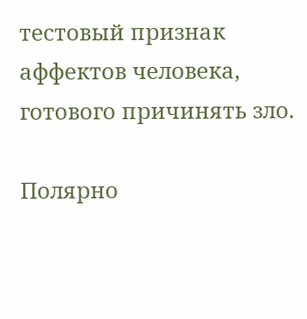тестовый признак аффектов человека, готового причинять зло.

Полярно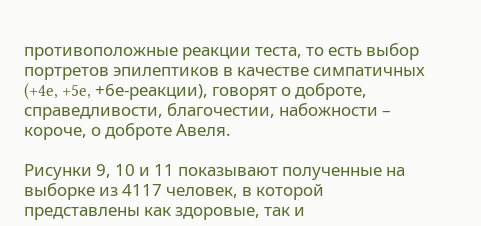противоположные реакции теста, то есть выбор портретов эпилептиков в качестве симпатичных (+4e, +5e, +6е-реакции), говорят о доброте, справедливости, благочестии, набожности – короче, о доброте Авеля.

Рисунки 9, 10 и 11 показывают полученные на выборке из 4117 человек, в которой представлены как здоровые, так и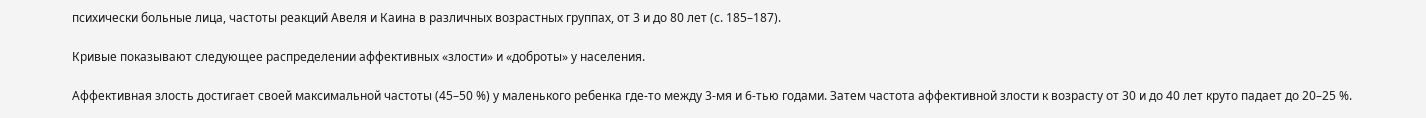психически больные лица, частоты реакций Авеля и Каина в различных возрастных группах, от 3 и до 80 лет (с. 185–187).

Кривые показывают следующее распределении аффективных «злости» и «доброты» у населения.

Аффективная злость достигает своей максимальной частоты (45–50 %) у маленького ребенка где-то между 3-мя и 6-тью годами. Затем частота аффективной злости к возрасту от 30 и до 40 лет круто падает до 20–25 %.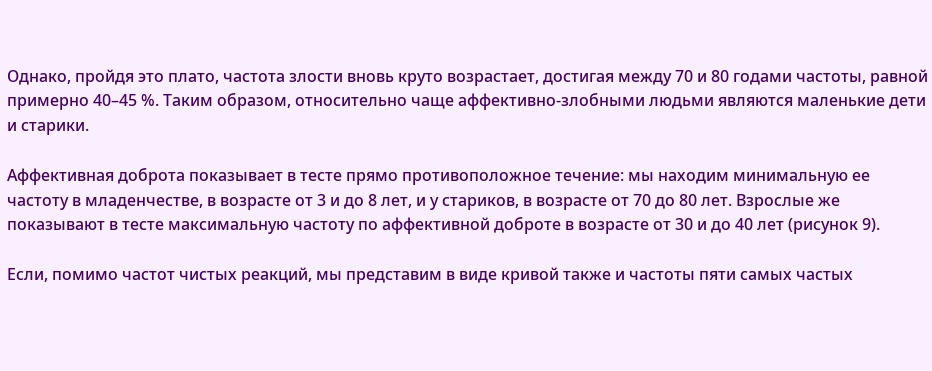Однако, пройдя это плато, частота злости вновь круто возрастает, достигая между 70 и 80 годами частоты, равной примерно 40–45 %. Таким образом, относительно чаще аффективно-злобными людьми являются маленькие дети и старики.

Аффективная доброта показывает в тесте прямо противоположное течение: мы находим минимальную ее частоту в младенчестве, в возрасте от 3 и до 8 лет, и у стариков, в возрасте от 70 до 80 лет. Взрослые же показывают в тесте максимальную частоту по аффективной доброте в возрасте от 30 и до 40 лет (рисунок 9).

Если, помимо частот чистых реакций, мы представим в виде кривой также и частоты пяти самых частых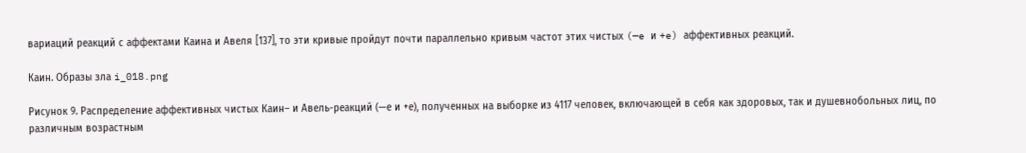вариаций реакций с аффектами Каина и Авеля [137], то эти кривые пройдут почти параллельно кривым частот этих чистых (—e и +e) аффективных реакций.

Каин. Образы зла i_018.png

Рисунок 9. Распределение аффективных чистых Каин– и Авель-реакций (—е и +е), полученных на выборке из 4117 человек, включающей в себя как здоровых, так и душевнобольных лиц, по различным возрастным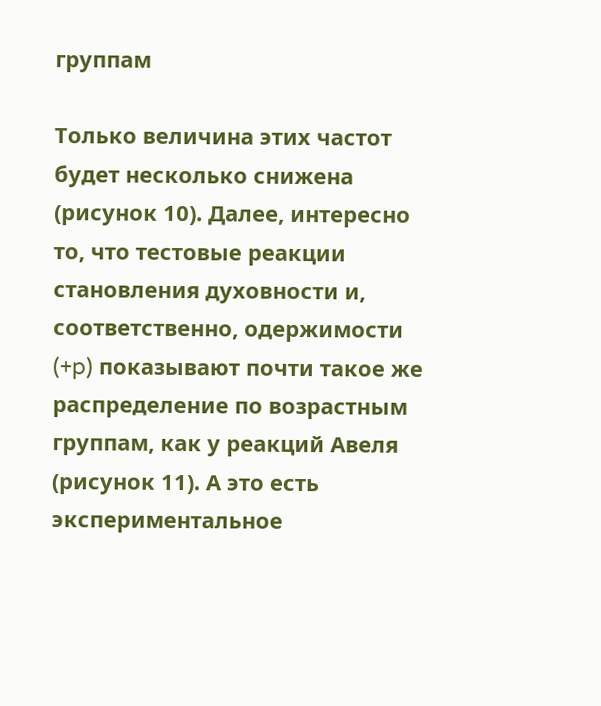группам

Только величина этих частот будет несколько снижена (рисунок 10). Далее, интересно то, что тестовые реакции становления духовности и, соответственно, одержимости (+p) показывают почти такое же распределение по возрастным группам, как у реакций Авеля (рисунок 11). А это есть экспериментальное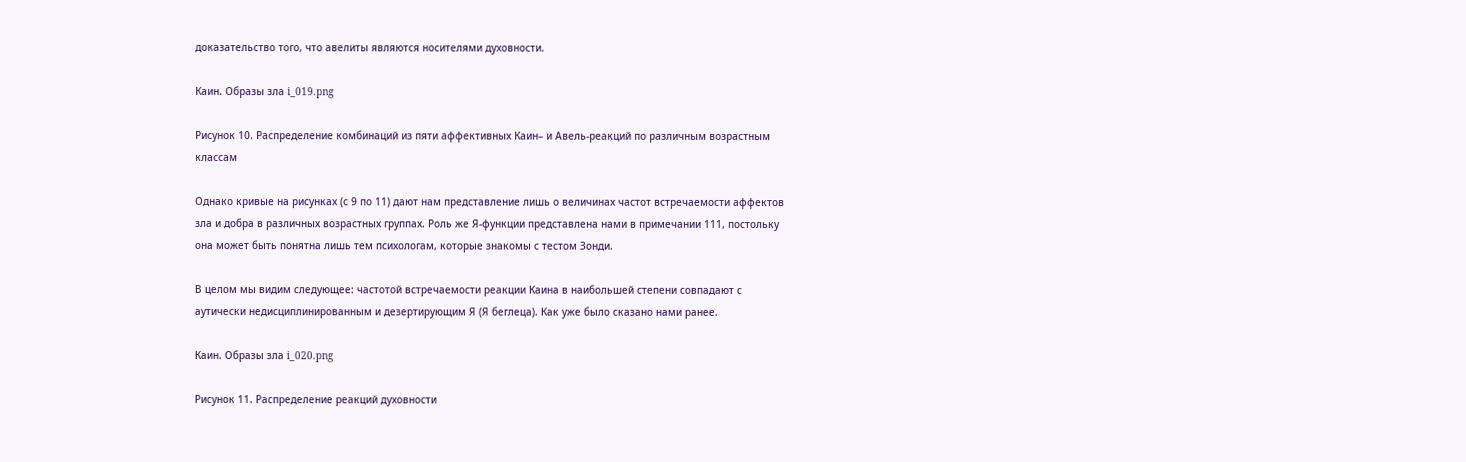доказательство того, что авелиты являются носителями духовности.

Каин. Образы зла i_019.png

Рисунок 10. Распределение комбинаций из пяти аффективных Каин– и Авель-реакций по различным возрастным классам

Однако кривые на рисунках (с 9 по 11) дают нам представление лишь о величинах частот встречаемости аффектов зла и добра в различных возрастных группах. Роль же Я-функции представлена нами в примечании 111, постольку она может быть понятна лишь тем психологам, которые знакомы с тестом Зонди.

В целом мы видим следующее: частотой встречаемости реакции Каина в наибольшей степени совпадают с аутически недисциплинированным и дезертирующим Я (Я беглеца). Как уже было сказано нами ранее.

Каин. Образы зла i_020.png

Рисунок 11. Распределение реакций духовности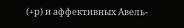(+р) и аффективных Авель-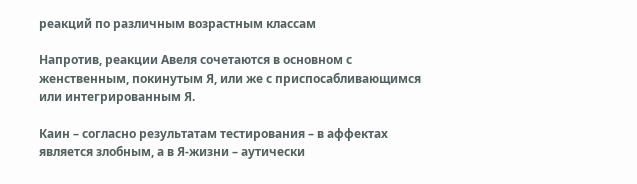реакций по различным возрастным классам

Напротив, реакции Авеля сочетаются в основном с женственным, покинутым Я, или же с приспосабливающимся или интегрированным Я.

Каин – согласно результатам тестирования – в аффектах является злобным, а в Я-жизни – аутически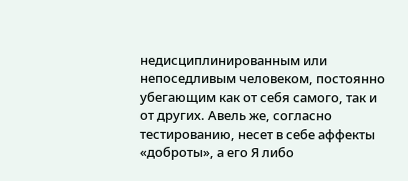недисциплинированным или непоседливым человеком, постоянно убегающим как от себя самого, так и от других. Авель же, согласно тестированию, несет в себе аффекты «доброты», а его Я либо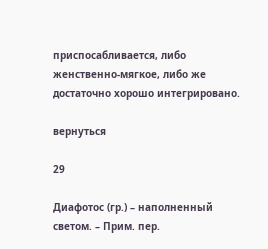приспосабливается, либо женственно-мягкое, либо же достаточно хорошо интегрировано.

вернуться

29

Диафотос (гр.) – наполненный светом. – Прим. пер.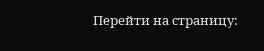Перейти на страницу: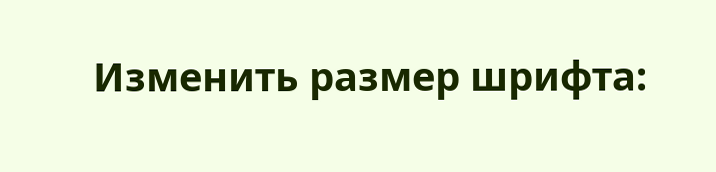Изменить размер шрифта: